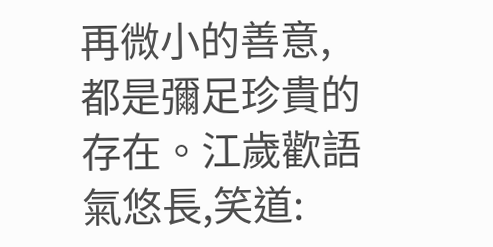再微小的善意,都是彌足珍貴的存在。江歲歡語氣悠長,笑道: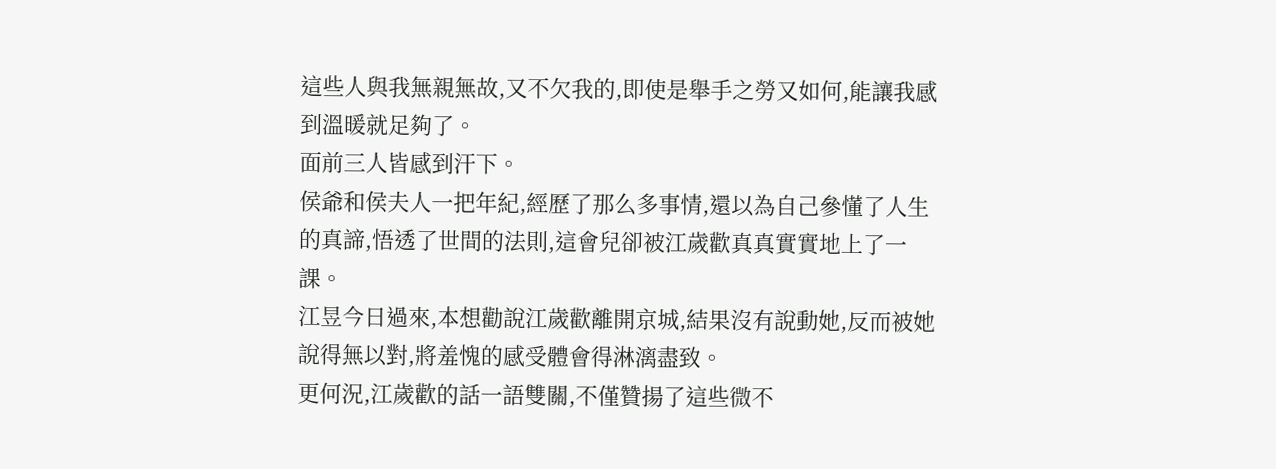這些人與我無親無故,又不欠我的,即使是舉手之勞又如何,能讓我感到溫暖就足夠了。
面前三人皆感到汗下。
侯爺和侯夫人一把年紀,經歷了那么多事情,還以為自己參懂了人生的真諦,悟透了世間的法則,這會兒卻被江歲歡真真實實地上了一課。
江昱今日過來,本想勸說江歲歡離開京城,結果沒有說動她,反而被她說得無以對,將羞愧的感受體會得淋漓盡致。
更何況,江歲歡的話一語雙關,不僅贊揚了這些微不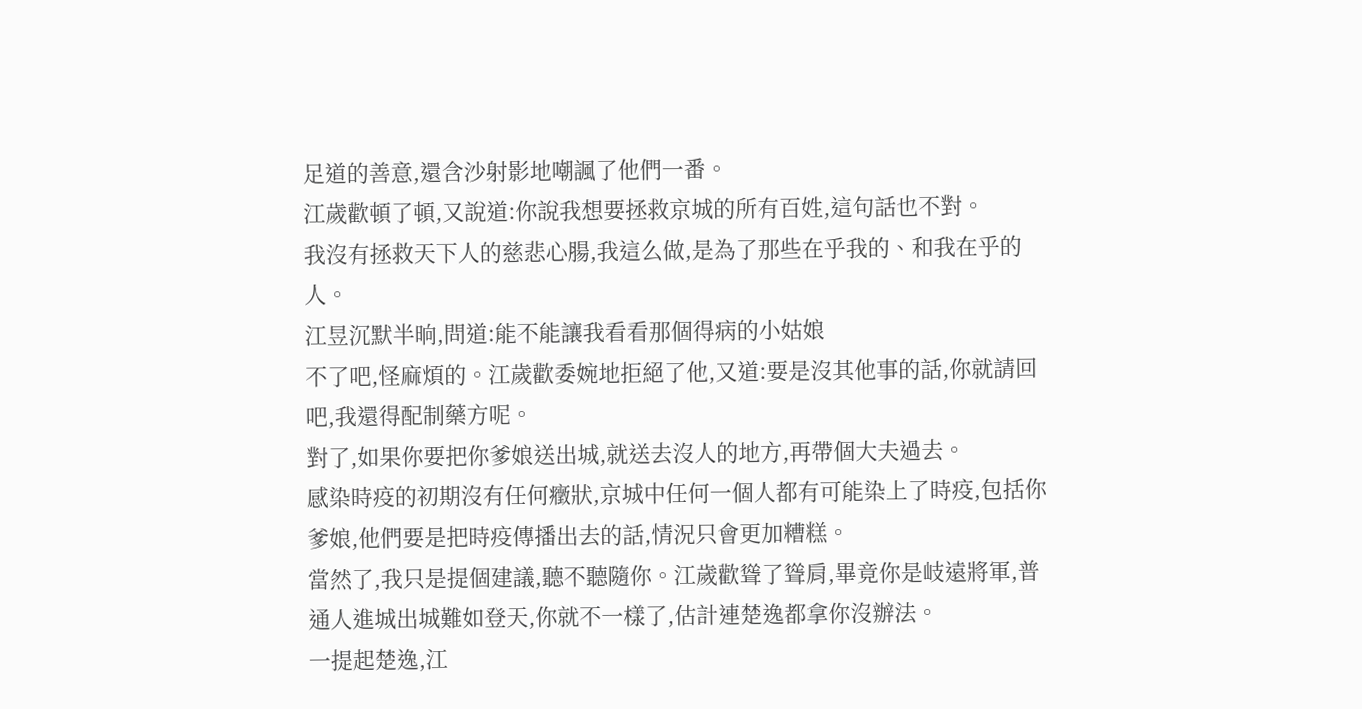足道的善意,還含沙射影地嘲諷了他們一番。
江歲歡頓了頓,又說道:你說我想要拯救京城的所有百姓,這句話也不對。
我沒有拯救天下人的慈悲心腸,我這么做,是為了那些在乎我的、和我在乎的人。
江昱沉默半晌,問道:能不能讓我看看那個得病的小姑娘
不了吧,怪麻煩的。江歲歡委婉地拒絕了他,又道:要是沒其他事的話,你就請回吧,我還得配制藥方呢。
對了,如果你要把你爹娘送出城,就送去沒人的地方,再帶個大夫過去。
感染時疫的初期沒有任何癥狀,京城中任何一個人都有可能染上了時疫,包括你爹娘,他們要是把時疫傳播出去的話,情況只會更加糟糕。
當然了,我只是提個建議,聽不聽隨你。江歲歡聳了聳肩,畢竟你是岐遠將軍,普通人進城出城難如登天,你就不一樣了,估計連楚逸都拿你沒辦法。
一提起楚逸,江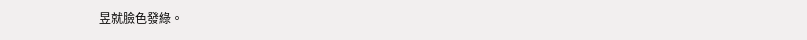昱就臉色發綠。